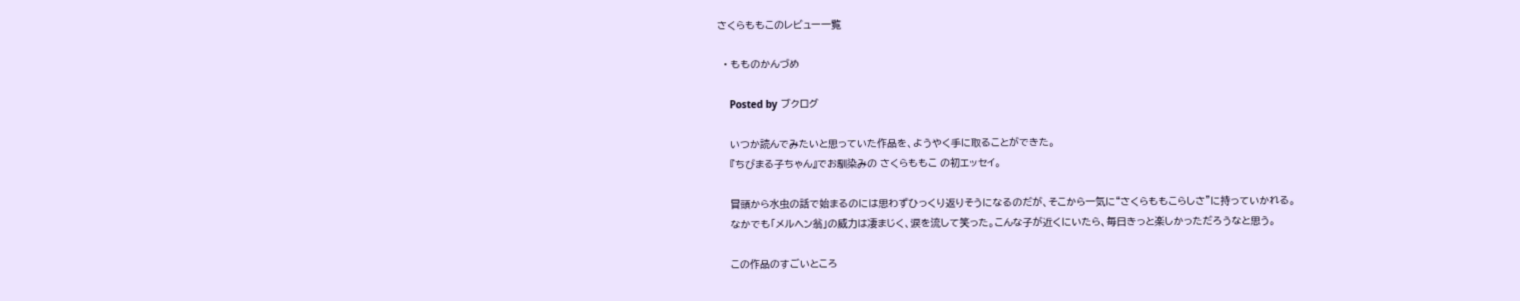さくらももこのレビュー一覧

  • もものかんづめ

    Posted by ブクログ

    いつか読んでみたいと思っていた作品を、ようやく手に取ることができた。
    『ちびまる子ちゃん』でお馴染みの さくらももこ の初エッセイ。

    冒頭から水虫の話で始まるのには思わずひっくり返りそうになるのだが、そこから一気に“さくらももこらしさ”に持っていかれる。
    なかでも「メルヘン翁」の威力は凄まじく、涙を流して笑った。こんな子が近くにいたら、毎日きっと楽しかっただろうなと思う。

    この作品のすごいところ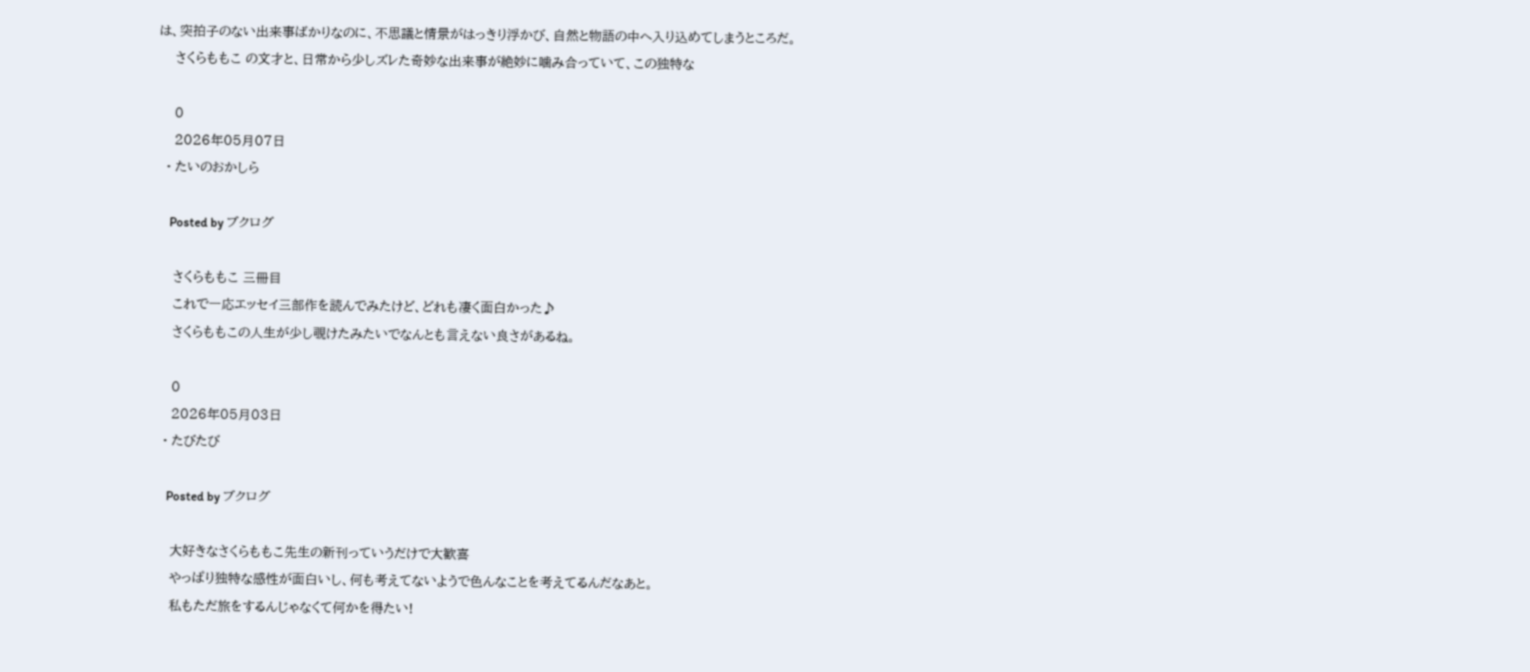は、突拍子のない出来事ばかりなのに、不思議と情景がはっきり浮かび、自然と物語の中へ入り込めてしまうところだ。
    さくらももこ の文才と、日常から少しズレた奇妙な出来事が絶妙に噛み合っていて、この独特な

    0
    2026年05月07日
  • たいのおかしら

    Posted by ブクログ

    さくらももこ 三冊目
    これで一応エッセイ三部作を読んでみたけど、どれも凄く面白かった♪
    さくらももこの人生が少し覗けたみたいでなんとも言えない良さがあるね。

    0
    2026年05月03日
  • たびたび

    Posted by ブクログ

    大好きなさくらももこ先生の新刊っていうだけで大歓喜
    やっぱり独特な感性が面白いし、何も考えてないようで色んなことを考えてるんだなあと。
    私もただ旅をするんじゃなくて何かを得たい!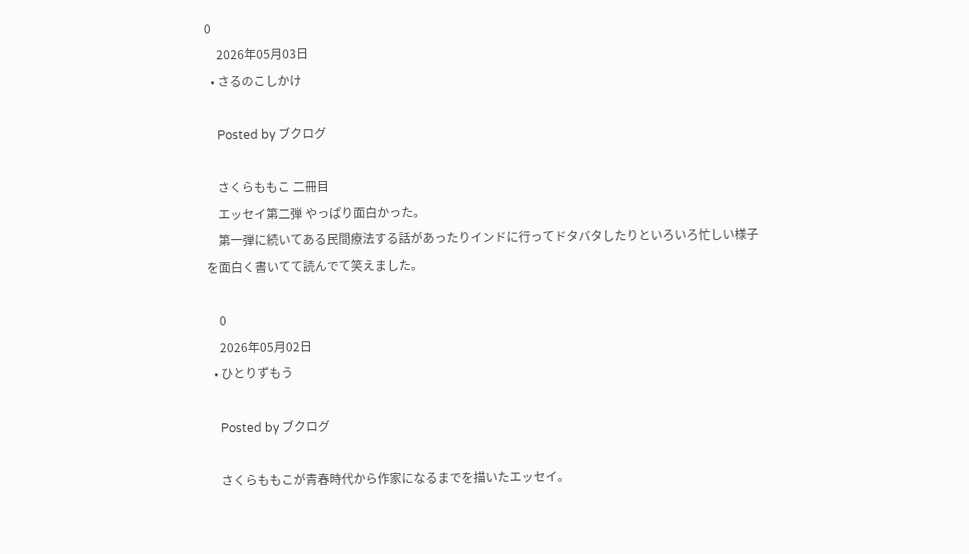0
    2026年05月03日
  • さるのこしかけ

    Posted by ブクログ

    さくらももこ 二冊目
    エッセイ第二弾 やっぱり面白かった。
    第一弾に続いてある民間療法する話があったりインドに行ってドタバタしたりといろいろ忙しい様子を面白く書いてて読んでて笑えました。

    0
    2026年05月02日
  • ひとりずもう

    Posted by ブクログ

    さくらももこが青春時代から作家になるまでを描いたエッセイ。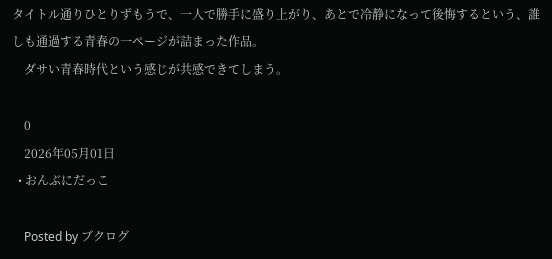タイトル通りひとりずもうで、一人で勝手に盛り上がり、あとで冷静になって後悔するという、誰しも通過する青春の一ページが詰まった作品。
    ダサい青春時代という感じが共感できてしまう。

    0
    2026年05月01日
  • おんぶにだっこ

    Posted by ブクログ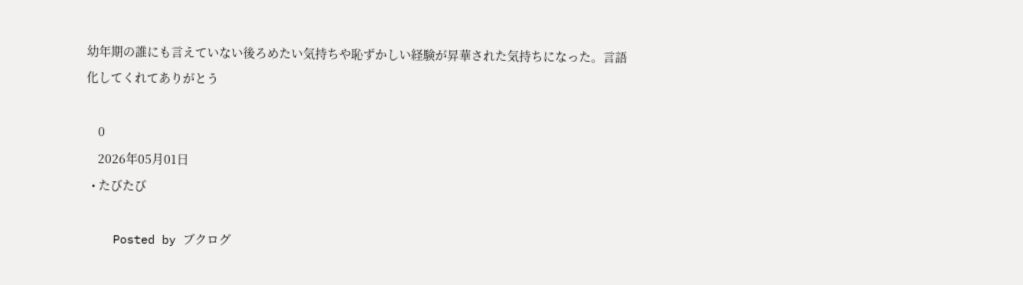幼年期の誰にも言えていない後ろめたい気持ちや恥ずかしい経験が昇華された気持ちになった。言語化してくれてありがとう

    0
    2026年05月01日
  • たびたび

    Posted by ブクログ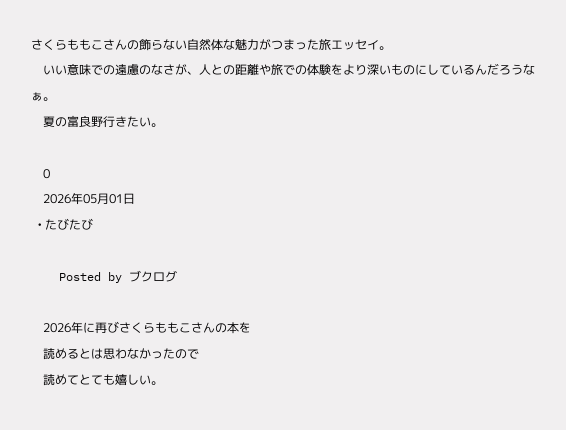さくらももこさんの飾らない自然体な魅力がつまった旅エッセイ。
    いい意味での遠慮のなさが、人との距離や旅での体験をより深いものにしているんだろうなぁ。
    夏の富良野行きたい。

    0
    2026年05月01日
  • たびたび

    Posted by ブクログ

    2026年に再びさくらももこさんの本を
    読めるとは思わなかったので
    読めてとても嬉しい。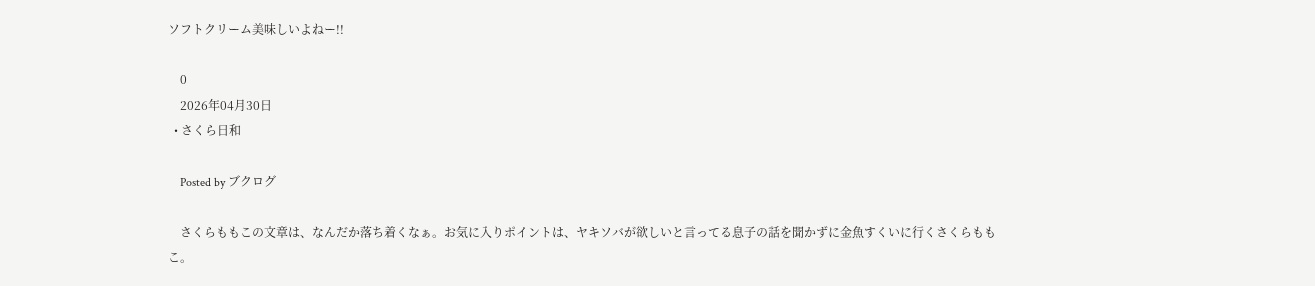ソフトクリーム美味しいよねー!!

    0
    2026年04月30日
  • さくら日和

    Posted by ブクログ

    さくらももこの文章は、なんだか落ち着くなぁ。お気に入りポイントは、ヤキソバが欲しいと言ってる息子の話を聞かずに金魚すくいに行くさくらももこ。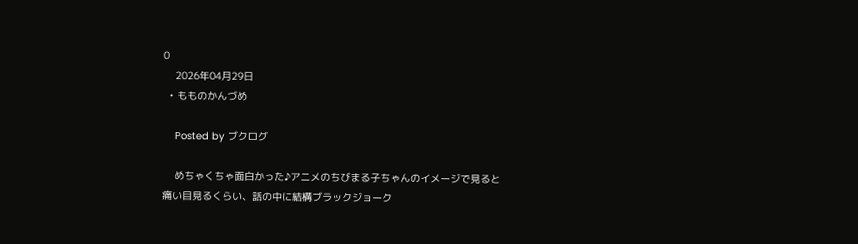0
    2026年04月29日
  • もものかんづめ

    Posted by ブクログ

    めちゃくちゃ面白かった♪アニメのちびまる子ちゃんのイメージで見ると痛い目見るくらい、話の中に結構ブラックジョーク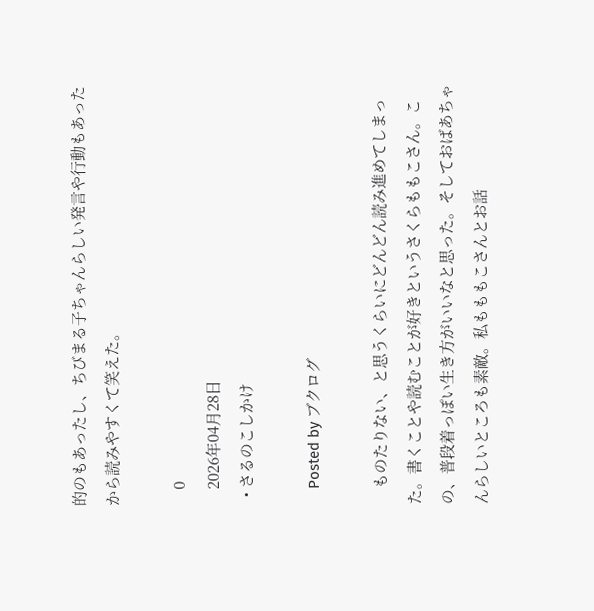的のもあったし、ちびまる子ちゃんらしい発言や行動もあったから読みやすくて笑えた。

    0
    2026年04月28日
  • さるのこしかけ

    Posted by ブクログ

    ものたりない、と思うくらいにどんどん読み進めてしまった。書くことや読むことが好きというさくらももこさん。この、普段着っぽい生き方がいいなと思った。そしておばあちゃんらしいところも素敵。私もももこさんとお話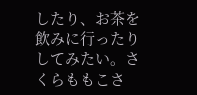したり、お茶を飲みに行ったりしてみたい。さくらももこさ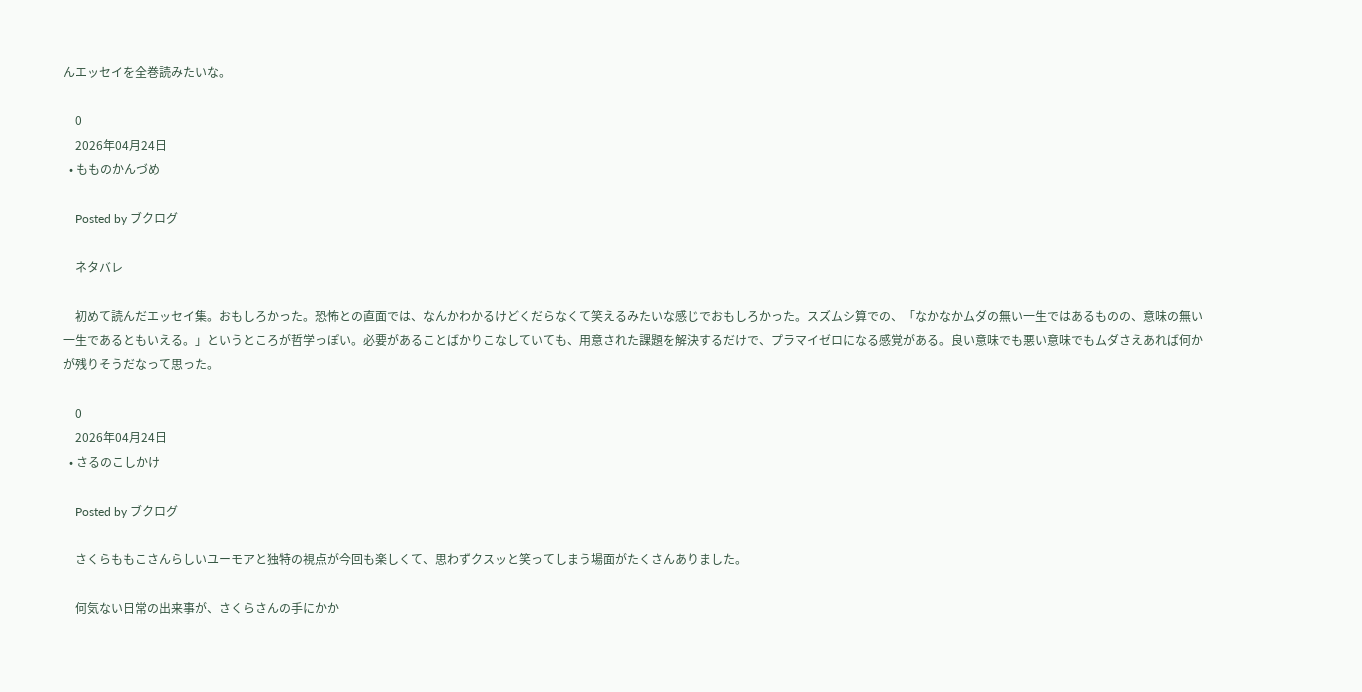んエッセイを全巻読みたいな。

    0
    2026年04月24日
  • もものかんづめ

    Posted by ブクログ

    ネタバレ

    初めて読んだエッセイ集。おもしろかった。恐怖との直面では、なんかわかるけどくだらなくて笑えるみたいな感じでおもしろかった。スズムシ算での、「なかなかムダの無い一生ではあるものの、意味の無い一生であるともいえる。」というところが哲学っぽい。必要があることばかりこなしていても、用意された課題を解決するだけで、プラマイゼロになる感覚がある。良い意味でも悪い意味でもムダさえあれば何かが残りそうだなって思った。

    0
    2026年04月24日
  • さるのこしかけ

    Posted by ブクログ

    さくらももこさんらしいユーモアと独特の視点が今回も楽しくて、思わずクスッと笑ってしまう場面がたくさんありました。

    何気ない日常の出来事が、さくらさんの手にかか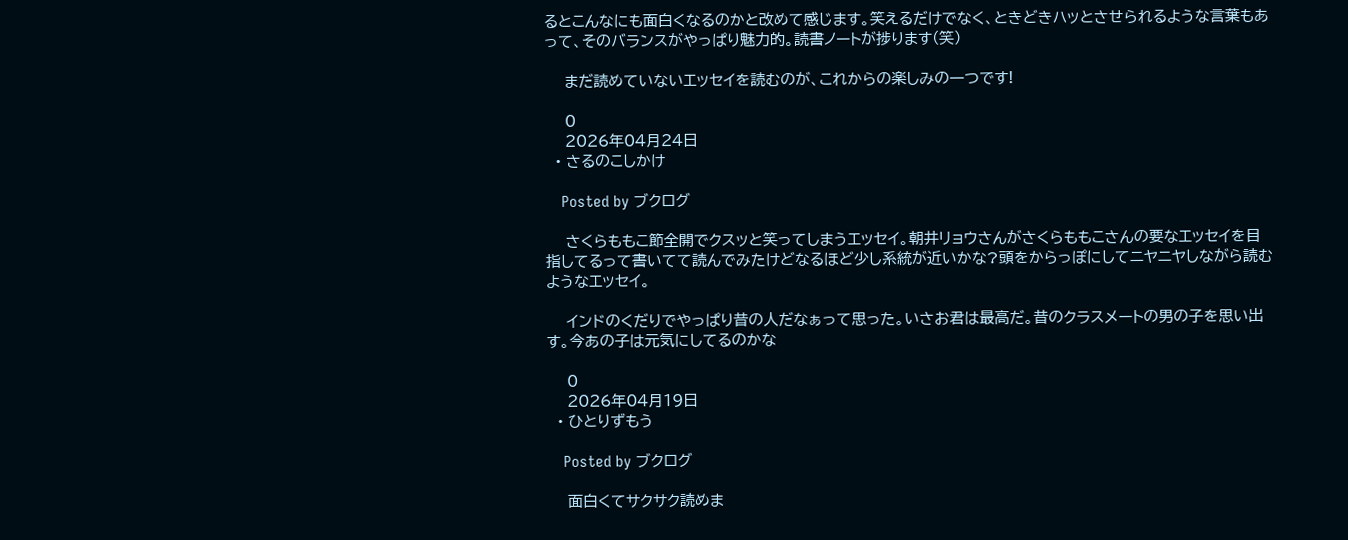るとこんなにも面白くなるのかと改めて感じます。笑えるだけでなく、ときどきハッとさせられるような言葉もあって、そのバランスがやっぱり魅力的。読書ノートが捗ります(笑)

    まだ読めていないエッセイを読むのが、これからの楽しみの一つです!

    0
    2026年04月24日
  • さるのこしかけ

    Posted by ブクログ

    さくらももこ節全開でクスッと笑ってしまうエッセイ。朝井リョウさんがさくらももこさんの要なエッセイを目指してるって書いてて読んでみたけどなるほど少し系統が近いかな?頭をからっぽにしてニヤニヤしながら読むようなエッセイ。

    インドのくだりでやっぱり昔の人だなぁって思った。いさお君は最高だ。昔のクラスメートの男の子を思い出す。今あの子は元気にしてるのかな

    0
    2026年04月19日
  • ひとりずもう

    Posted by ブクログ

    面白くてサクサク読めま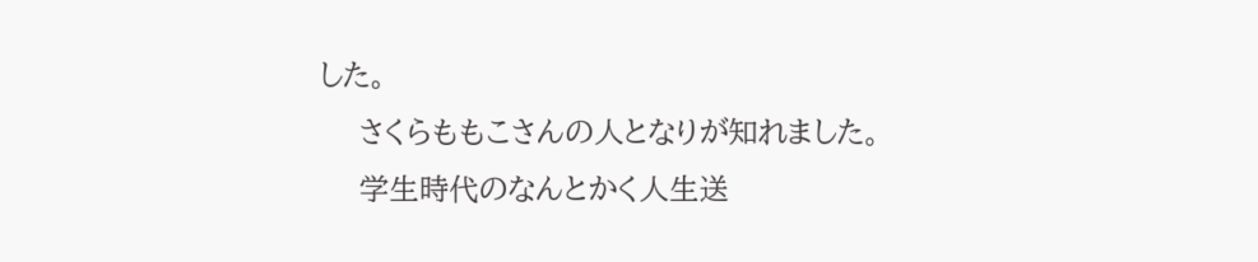した。
    さくらももこさんの人となりが知れました。
    学生時代のなんとかく人生送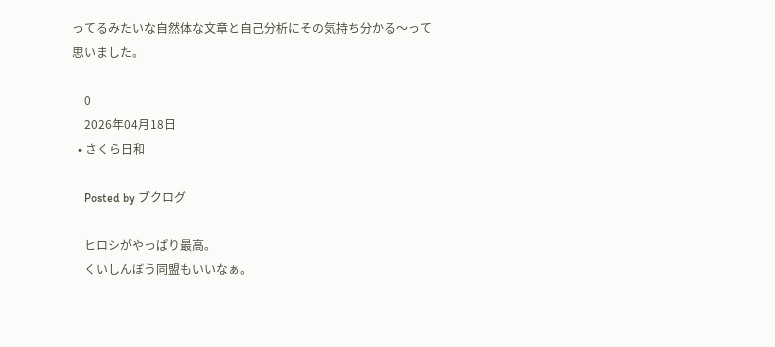ってるみたいな自然体な文章と自己分析にその気持ち分かる〜って思いました。

    0
    2026年04月18日
  • さくら日和

    Posted by ブクログ

    ヒロシがやっぱり最高。
    くいしんぼう同盟もいいなぁ。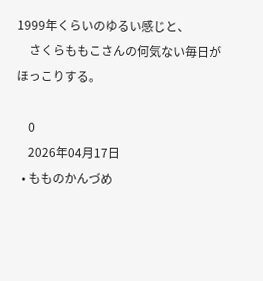1999年くらいのゆるい感じと、
    さくらももこさんの何気ない毎日がほっこりする。

    0
    2026年04月17日
  • もものかんづめ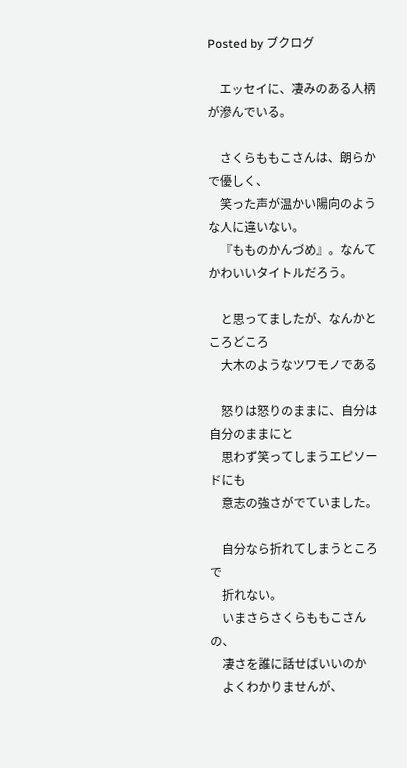Posted by ブクログ

    エッセイに、凄みのある人柄が滲んでいる。

    さくらももこさんは、朗らかで優しく、
    笑った声が温かい陽向のような人に違いない。
    『もものかんづめ』。なんてかわいいタイトルだろう。

    と思ってましたが、なんかところどころ
    大木のようなツワモノである

    怒りは怒りのままに、自分は自分のままにと
    思わず笑ってしまうエピソードにも
    意志の強さがでていました。

    自分なら折れてしまうところで
    折れない。
    いまさらさくらももこさんの、
    凄さを誰に話せばいいのか
    よくわかりませんが、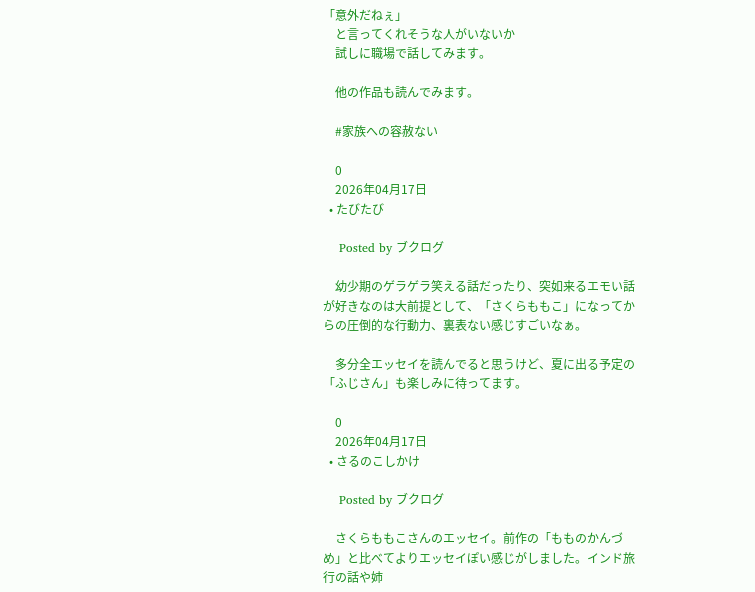「意外だねぇ」
    と言ってくれそうな人がいないか
    試しに職場で話してみます。

    他の作品も読んでみます。

    #家族への容赦ない

    0
    2026年04月17日
  • たびたび

    Posted by ブクログ

    幼少期のゲラゲラ笑える話だったり、突如来るエモい話が好きなのは大前提として、「さくらももこ」になってからの圧倒的な行動力、裏表ない感じすごいなぁ。

    多分全エッセイを読んでると思うけど、夏に出る予定の「ふじさん」も楽しみに待ってます。

    0
    2026年04月17日
  • さるのこしかけ

    Posted by ブクログ

    さくらももこさんのエッセイ。前作の「もものかんづめ」と比べてよりエッセイぽい感じがしました。インド旅行の話や姉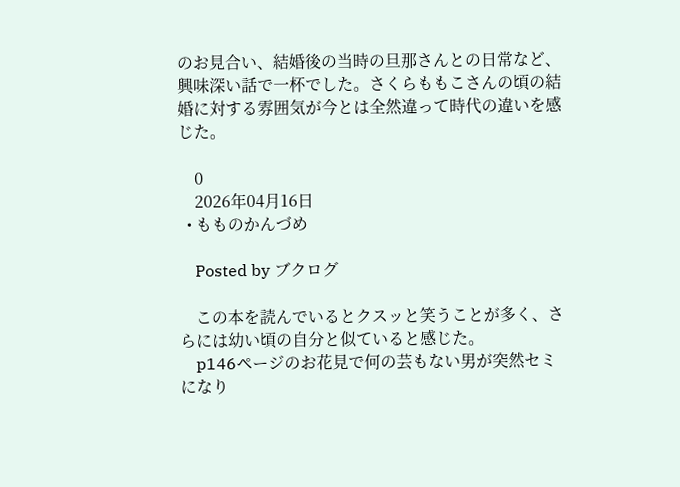のお見合い、結婚後の当時の旦那さんとの日常など、興味深い話で一杯でした。さくらももこさんの頃の結婚に対する雰囲気が今とは全然違って時代の違いを感じた。

    0
    2026年04月16日
  • もものかんづめ

    Posted by ブクログ

    この本を読んでいるとクスッと笑うことが多く、さらには幼い頃の自分と似ていると感じた。
    p146ページのお花見で何の芸もない男が突然セミになり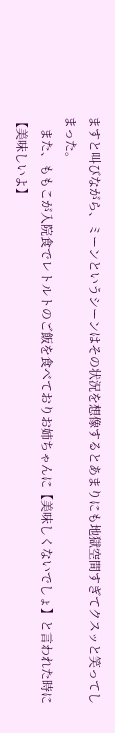ますと叫びながら、ミーンというシーンはその状況を想像するとあまりにも地獄空間すぎてクスッと笑ってしまった。
    また、ももこが入院食でレトルトのご飯を食べておりお姉ちゃんに【美味しくないでしょ】と言われた時に【美味しいよ】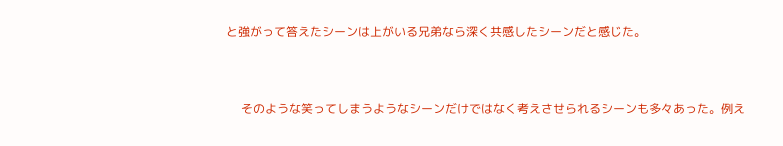と強がって答えたシーンは上がいる兄弟なら深く共感したシーンだと感じた。


     そのような笑ってしまうようなシーンだけではなく考えさせられるシーンも多々あった。例え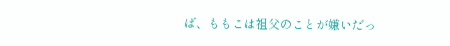ば、ももこは祖父のことが嫌いだっ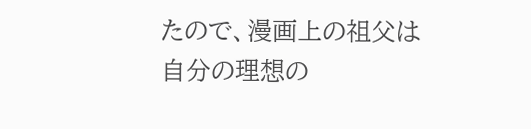たので、漫画上の祖父は自分の理想の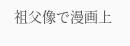祖父像で漫画上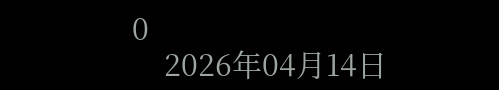0
    2026年04月14日